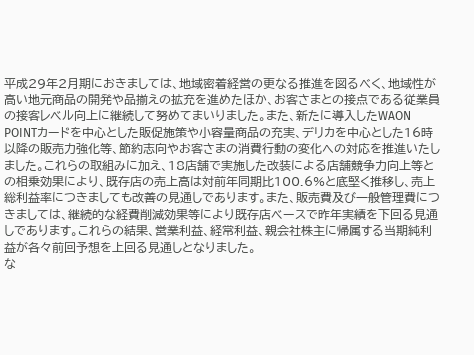平成29年2月期におきましては、地域密着経営の更なる推進を図るべく、地域性が高い地元商品の開発や品揃えの拡充を進めたほか、お客さまとの接点である従業員の接客レベル向上に継続して努めてまいりました。また、新たに導入したWAON POINTカードを中心とした販促施策や小容量商品の充実、デリカを中心とした16時以降の販売力強化等、節約志向やお客さまの消費行動の変化への対応を推進いたしました。これらの取組みに加え、18店舗で実施した改装による店舗競争力向上等との相乗効果により、既存店の売上高は対前年同期比100.6%と底堅く推移し、売上総利益率につきましても改善の見通しであります。また、販売費及び一般管理費につきましては、継続的な経費削減効果等により既存店ベースで昨年実績を下回る見通しであります。これらの結果、営業利益、経常利益、親会社株主に帰属する当期純利益が各々前回予想を上回る見通しとなりました。
な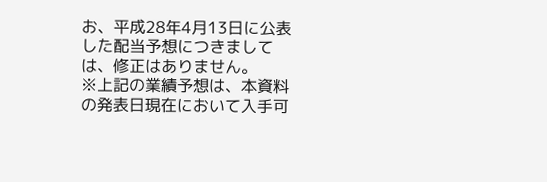お、平成28年4月13日に公表した配当予想につきましては、修正はありません。
※上記の業績予想は、本資料の発表日現在において入手可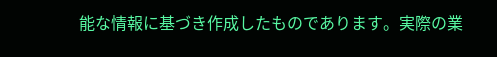能な情報に基づき作成したものであります。実際の業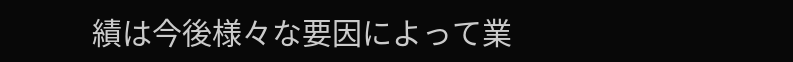績は今後様々な要因によって業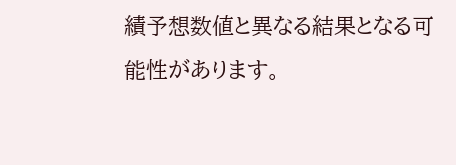績予想数値と異なる結果となる可能性があります。